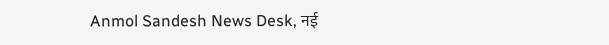Anmol Sandesh News Desk, नई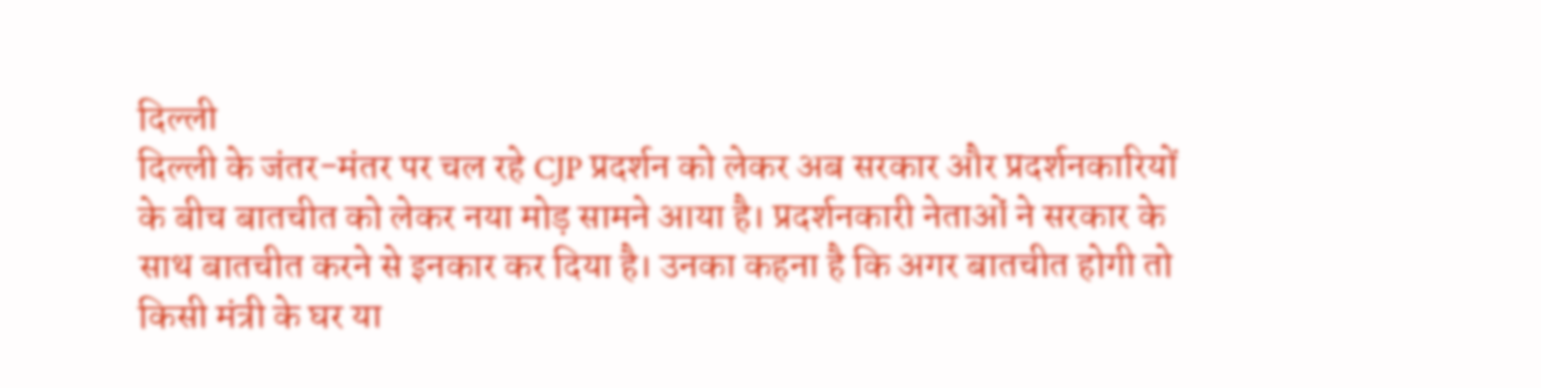दिल्ली
दिल्ली के जंतर-मंतर पर चल रहे CJP प्रदर्शन को लेकर अब सरकार और प्रदर्शनकारियों के बीच बातचीत को लेकर नया मोड़ सामने आया है। प्रदर्शनकारी नेताओं ने सरकार के साथ बातचीत करने से इनकार कर दिया है। उनका कहना है कि अगर बातचीत होगी तो किसी मंत्री के घर या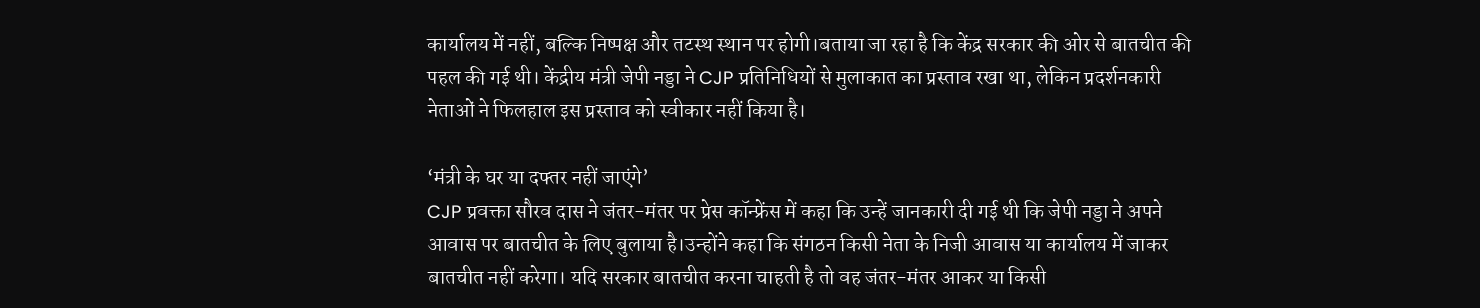कार्यालय में नहीं, बल्कि निष्पक्ष और तटस्थ स्थान पर होगी।बताया जा रहा है कि केंद्र सरकार की ओर से बातचीत की पहल की गई थी। केंद्रीय मंत्री जेपी नड्डा ने CJP प्रतिनिधियों से मुलाकात का प्रस्ताव रखा था, लेकिन प्रदर्शनकारी नेताओं ने फिलहाल इस प्रस्ताव को स्वीकार नहीं किया है।

‘मंत्री के घर या दफ्तर नहीं जाएंगे’
CJP प्रवक्ता सौरव दास ने जंतर-मंतर पर प्रेस कॉन्फ्रेंस में कहा कि उन्हें जानकारी दी गई थी कि जेपी नड्डा ने अपने आवास पर बातचीत के लिए बुलाया है।उन्होंने कहा कि संगठन किसी नेता के निजी आवास या कार्यालय में जाकर बातचीत नहीं करेगा। यदि सरकार बातचीत करना चाहती है तो वह जंतर-मंतर आकर या किसी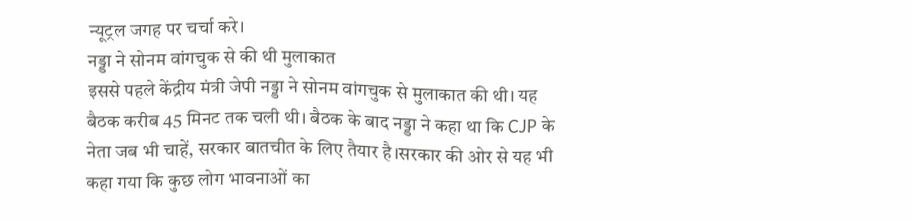न्यूट्रल जगह पर चर्चा करे।
नड्डा ने सोनम वांगचुक से की थी मुलाकात
इससे पहले केंद्रीय मंत्री जेपी नड्डा ने सोनम वांगचुक से मुलाकात की थी। यह बैठक करीब 45 मिनट तक चली थी। बैठक के बाद नड्डा ने कहा था कि CJP के नेता जब भी चाहें, सरकार बातचीत के लिए तैयार है।सरकार की ओर से यह भी कहा गया कि कुछ लोग भावनाओं का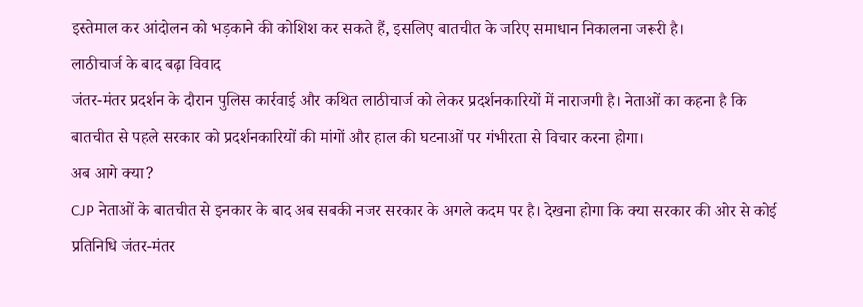इस्तेमाल कर आंदोलन को भड़काने की कोशिश कर सकते हैं, इसलिए बातचीत के जरिए समाधान निकालना जरूरी है।
लाठीचार्ज के बाद बढ़ा विवाद
जंतर-मंतर प्रदर्शन के दौरान पुलिस कार्रवाई और कथित लाठीचार्ज को लेकर प्रदर्शनकारियों में नाराजगी है। नेताओं का कहना है कि बातचीत से पहले सरकार को प्रदर्शनकारियों की मांगों और हाल की घटनाओं पर गंभीरता से विचार करना होगा।
अब आगे क्या?
CJP नेताओं के बातचीत से इनकार के बाद अब सबकी नजर सरकार के अगले कदम पर है। देखना होगा कि क्या सरकार की ओर से कोई प्रतिनिधि जंतर-मंतर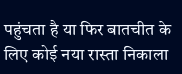पहुंचता है या फिर बातचीत के लिए कोई नया रास्ता निकाला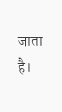जाता है।